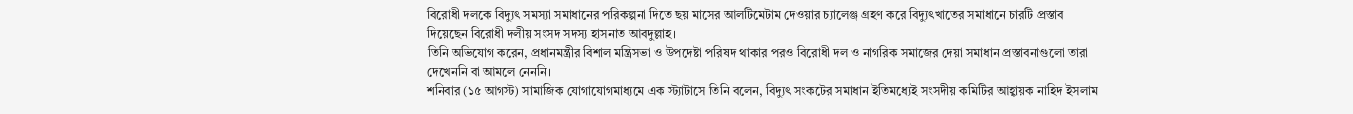বিরোধী দলকে বিদ্যুৎ সমস্যা সমাধানের পরিকল্পনা দিতে ছয় মাসের আলটিমেটাম দেওয়ার চ্যালেঞ্জ গ্রহণ করে বিদ্যুৎখাতের সমাধানে চারটি প্রস্তাব দিয়েছেন বিরোধী দলীয় সংসদ সদস্য হাসনাত আবদুল্লাহ।
তিনি অভিযোগ করেন, প্রধানমন্ত্রীর বিশাল মন্ত্রিসভা ও উপদেষ্টা পরিষদ থাকার পরও বিরোধী দল ও নাগরিক সমাজের দেয়া সমাধান প্রস্তাবনাগুলো তারা দেখেননি বা আমলে নেননি।
শনিবার (১৫ আগস্ট) সামাজিক যোগাযোগমাধ্যমে এক স্ট্যাটাসে তিনি বলেন, বিদ্যুৎ সংকটের সমাধান ইতিমধ্যেই সংসদীয় কমিটির আহ্বায়ক নাহিদ ইসলাম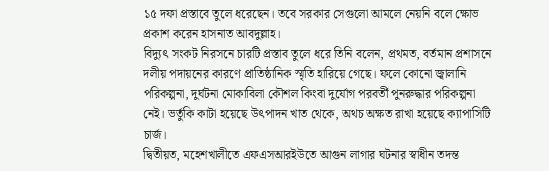১৫ দফা প্রস্তাবে তুলে ধরেছেন। তবে সরকার সেগুলো আমলে নেয়নি বলে ক্ষোভ প্রকাশ করেন হাসনাত আবদুল্লাহ।
বিদ্যুৎ সংকট নিরসনে চারটি প্রস্তাব তুলে ধরে তিনি বলেন, প্রথমত, বর্তমান প্রশাসনে দলীয় পদায়নের কারণে প্রাতিষ্ঠানিক স্মৃতি হারিয়ে গেছে। ফলে কোনো জ্বালানি পরিকল্পনা, দুর্ঘটনা মোকাবিলা কৌশল কিংবা দুর্যোগ পরবর্তী পুনরুদ্ধার পরিকল্পনা নেই। ভর্তুকি কাটা হয়েছে উৎপাদন খাত থেকে, অথচ অক্ষত রাখা হয়েছে ক্যাপাসিটি চার্জ।
দ্বিতীয়ত, মহেশখালীতে এফএসআরইউতে আগুন লাগার ঘটনার স্বাধীন তদন্ত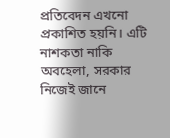প্রতিবেদন এখনো প্রকাশিত হয়নি। এটি নাশকতা নাকি অবহেলা, সরকার নিজেই জানে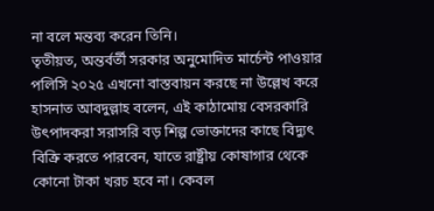না বলে মন্তব্য করেন তিনি।
তৃতীয়ত, অন্তর্বর্তী সরকার অনুমোদিত মার্চেন্ট পাওয়ার পলিসি ২০২৫ এখনো বাস্তবায়ন করছে না উল্লেখ করে হাসনাত আবদুল্লাহ বলেন, এই কাঠামোয় বেসরকারি উৎপাদকরা সরাসরি বড় শিল্প ভোক্তাদের কাছে বিদ্যুৎ বিক্রি করতে পারবেন, যাতে রাষ্ট্রীয় কোষাগার থেকে কোনো টাকা খরচ হবে না। কেবল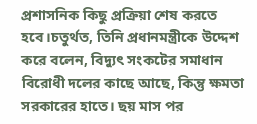প্রশাসনিক কিছু প্রক্রিয়া শেষ করতে হবে।চতুর্থত, তিনি প্রধানমন্ত্রীকে উদ্দেশ করে বলেন, বিদ্যুৎ সংকটের সমাধান বিরোধী দলের কাছে আছে, কিন্তু ক্ষমতা সরকারের হাতে। ছয় মাস পর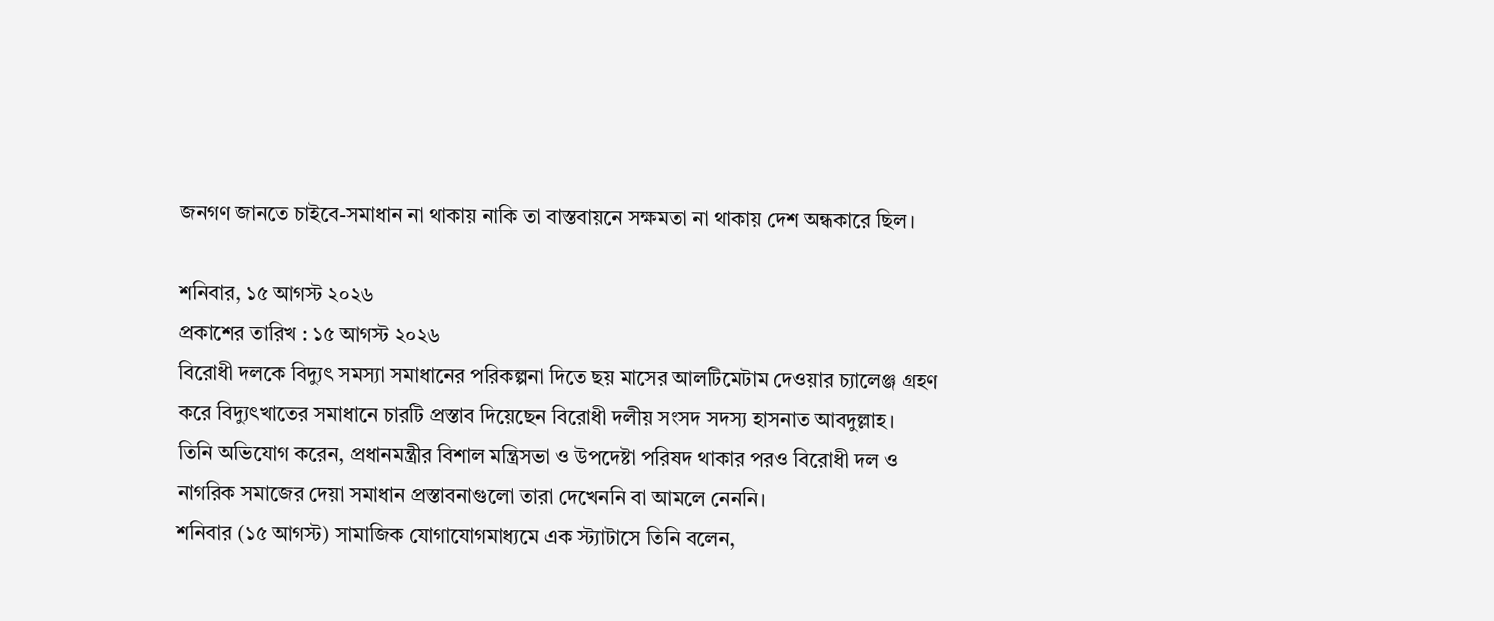জনগণ জানতে চাইবে-সমাধান না থাকায় নাকি তা বাস্তবায়নে সক্ষমতা না থাকায় দেশ অন্ধকারে ছিল।

শনিবার, ১৫ আগস্ট ২০২৬
প্রকাশের তারিখ : ১৫ আগস্ট ২০২৬
বিরোধী দলকে বিদ্যুৎ সমস্যা সমাধানের পরিকল্পনা দিতে ছয় মাসের আলটিমেটাম দেওয়ার চ্যালেঞ্জ গ্রহণ করে বিদ্যুৎখাতের সমাধানে চারটি প্রস্তাব দিয়েছেন বিরোধী দলীয় সংসদ সদস্য হাসনাত আবদুল্লাহ।
তিনি অভিযোগ করেন, প্রধানমন্ত্রীর বিশাল মন্ত্রিসভা ও উপদেষ্টা পরিষদ থাকার পরও বিরোধী দল ও নাগরিক সমাজের দেয়া সমাধান প্রস্তাবনাগুলো তারা দেখেননি বা আমলে নেননি।
শনিবার (১৫ আগস্ট) সামাজিক যোগাযোগমাধ্যমে এক স্ট্যাটাসে তিনি বলেন,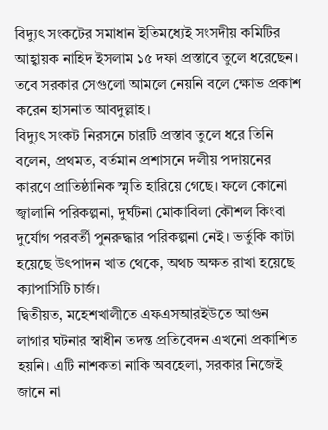বিদ্যুৎ সংকটের সমাধান ইতিমধ্যেই সংসদীয় কমিটির আহ্বায়ক নাহিদ ইসলাম ১৫ দফা প্রস্তাবে তুলে ধরেছেন। তবে সরকার সেগুলো আমলে নেয়নি বলে ক্ষোভ প্রকাশ করেন হাসনাত আবদুল্লাহ।
বিদ্যুৎ সংকট নিরসনে চারটি প্রস্তাব তুলে ধরে তিনি বলেন, প্রথমত, বর্তমান প্রশাসনে দলীয় পদায়নের কারণে প্রাতিষ্ঠানিক স্মৃতি হারিয়ে গেছে। ফলে কোনো জ্বালানি পরিকল্পনা, দুর্ঘটনা মোকাবিলা কৌশল কিংবা দুর্যোগ পরবর্তী পুনরুদ্ধার পরিকল্পনা নেই। ভর্তুকি কাটা হয়েছে উৎপাদন খাত থেকে, অথচ অক্ষত রাখা হয়েছে ক্যাপাসিটি চার্জ।
দ্বিতীয়ত, মহেশখালীতে এফএসআরইউতে আগুন লাগার ঘটনার স্বাধীন তদন্ত প্রতিবেদন এখনো প্রকাশিত হয়নি। এটি নাশকতা নাকি অবহেলা, সরকার নিজেই জানে না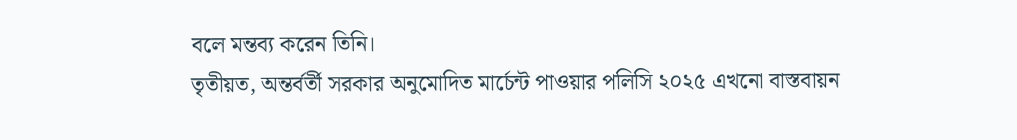বলে মন্তব্য করেন তিনি।
তৃতীয়ত, অন্তর্বর্তী সরকার অনুমোদিত মার্চেন্ট পাওয়ার পলিসি ২০২৫ এখনো বাস্তবায়ন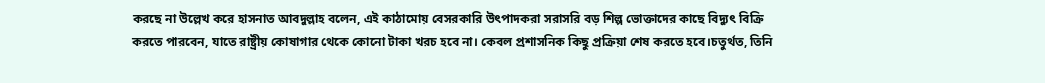করছে না উল্লেখ করে হাসনাত আবদুল্লাহ বলেন, এই কাঠামোয় বেসরকারি উৎপাদকরা সরাসরি বড় শিল্প ভোক্তাদের কাছে বিদ্যুৎ বিক্রি করতে পারবেন, যাতে রাষ্ট্রীয় কোষাগার থেকে কোনো টাকা খরচ হবে না। কেবল প্রশাসনিক কিছু প্রক্রিয়া শেষ করতে হবে।চতুর্থত, তিনি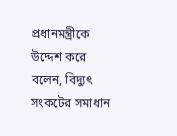প্রধানমন্ত্রীকে উদ্দেশ করে বলেন, বিদ্যুৎ সংকটের সমাধান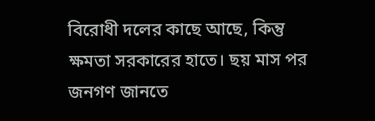বিরোধী দলের কাছে আছে, কিন্তু ক্ষমতা সরকারের হাতে। ছয় মাস পর জনগণ জানতে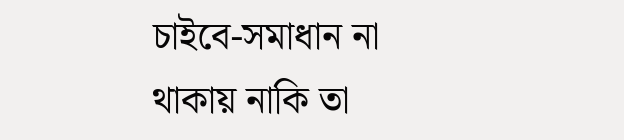চাইবে-সমাধান না থাকায় নাকি তা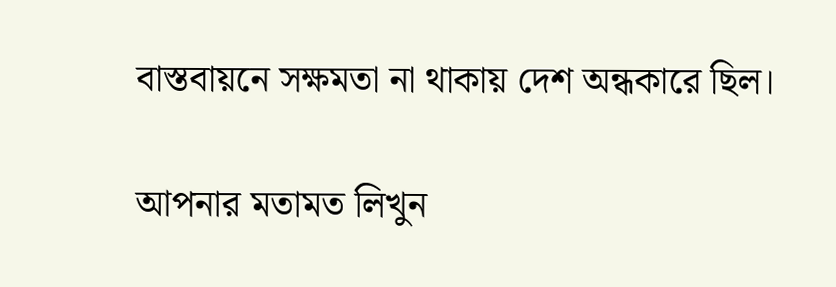বাস্তবায়নে সক্ষমতা না থাকায় দেশ অন্ধকারে ছিল।

আপনার মতামত লিখুন